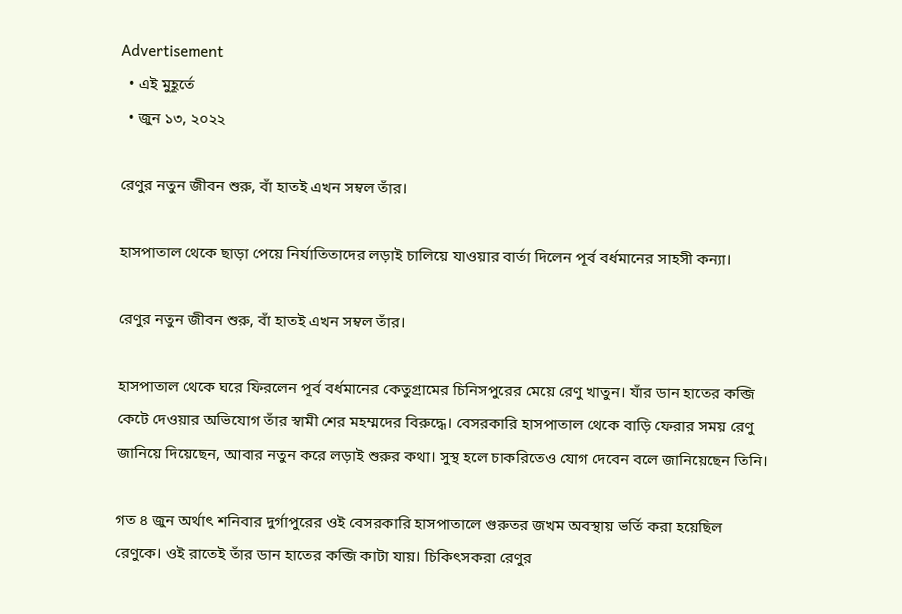Advertisement
  • এই মুহূর্তে
  • জুন ১৩, ২০২২

রেণুর নতুন জীবন শুরু, বাঁ হাতই এখন সম্বল তাঁর।

হাসপাতাল থেকে ছাড়া পেয়ে নির্যাতিতাদের লড়াই চালিয়ে যাওয়ার বার্তা দিলেন পূর্ব বর্ধমানের সাহসী কন্যা।

রেণুর নতুন জীবন শুরু, বাঁ হাতই এখন সম্বল তাঁর।

হাসপাতাল থেকে ঘরে ফিরলেন পূর্ব বর্ধমানের কেতুগ্রামের চিনিসপুরের মেয়ে রেণু খাতুন। যাঁর ডান হাতের কব্জি কেটে দেওয়ার অভিযোগ তাঁর স্বামী শের মহম্মদের বিরুদ্ধে। বেসরকারি হাসপাতাল থেকে বাড়ি ফেরার সময় রেণু জানিয়ে দিয়েছেন, আবার নতুন করে লড়াই শুরুর কথা। সুস্থ হলে চাকরিতেও যোগ দেবেন বলে জানিয়েছেন তিনি।

গত ৪ জুন অর্থাৎ শনিবার দুর্গাপুরের ওই বেসরকারি হাসপাতালে গুরুতর জখম অবস্থায় ভর্তি করা হয়েছিল রেণুকে। ওই রাতেই তাঁর ডান হাতের কব্জি কাটা যায়। চিকিৎসকরা রেণুর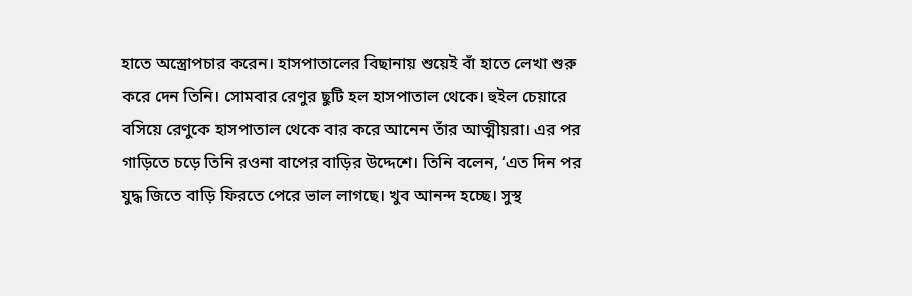হাতে অস্ত্রোপচার করেন। হাসপাতালের বিছানায় শুয়েই বাঁ হাতে লেখা শুরু করে দেন তিনি। সোমবার রেণুর ছুটি হল হাসপাতাল থেকে। হুইল চেয়ারে বসিয়ে রেণুকে হাসপাতাল থেকে বার করে আনেন তাঁর আত্মীয়রা। এর পর গাড়িতে চড়ে তিনি রওনা বাপের বাড়ির উদ্দেশে। তিনি বলেন, ‘এত দিন পর যুদ্ধ জিতে বাড়ি ফিরতে পেরে ভাল লাগছে। খুব আনন্দ হচ্ছে। সুস্থ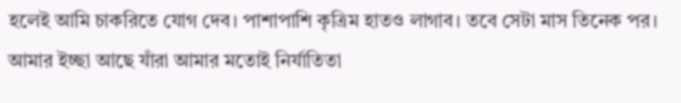হলেই আমি চাকরিতে যোগ দেব। পাশাপাশি কৃত্রিম হাতও লাগাব। তবে সেটা মাস তিনেক পর। আমার ইচ্ছা আছে যাঁরা আমার মতোই নির্যাতিতা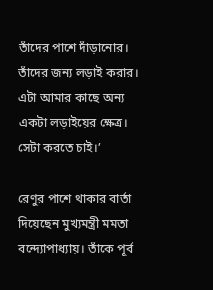তাঁদের পাশে দাঁড়ানোর। তাঁদের জন্য লড়াই করার। এটা আমার কাছে অন্য একটা লড়াইয়ের ক্ষেত্র। সেটা করতে চাই।’

রেণুর পাশে থাকার বার্তা দিয়েছেন মুখ্যমন্ত্রী মমতা বন্দ্যোপাধ্যায়। তাঁকে পূর্ব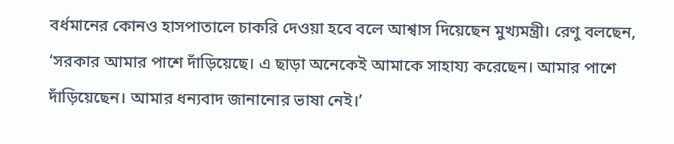বর্ধমানের কোনও হাসপাতালে চাকরি দেওয়া হবে বলে আশ্বাস দিয়েছেন মুখ্যমন্ত্রী। রেণু বলছেন, ‘সরকার আমার পাশে দাঁড়িয়েছে। এ ছাড়া অনেকেই আমাকে সাহায্য করেছেন। আমার পাশে দাঁড়িয়েছেন। আমার ধন্যবাদ জানানোর ভাষা নেই।’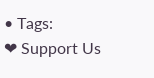• Tags:
❤ Support Us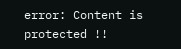error: Content is protected !!